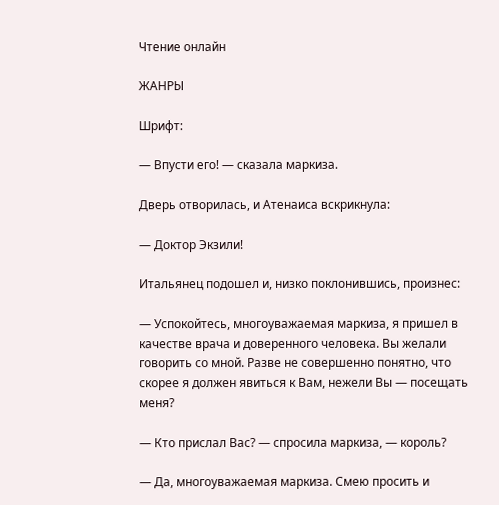Чтение онлайн

ЖАНРЫ

Шрифт:

— Впусти его! — сказала маркиза.

Дверь отворилась, и Атенаиса вскрикнула:

— Доктор Экзили!

Итальянец подошел и, низко поклонившись, произнес:

— Успокойтесь, многоуважаемая маркиза, я пришел в качестве врача и доверенного человека. Вы желали говорить со мной. Разве не совершенно понятно, что скорее я должен явиться к Вам, нежели Вы — посещать меня?

— Кто прислал Вас? — спросила маркиза, — король?

— Да, многоуважаемая маркиза. Смею просить и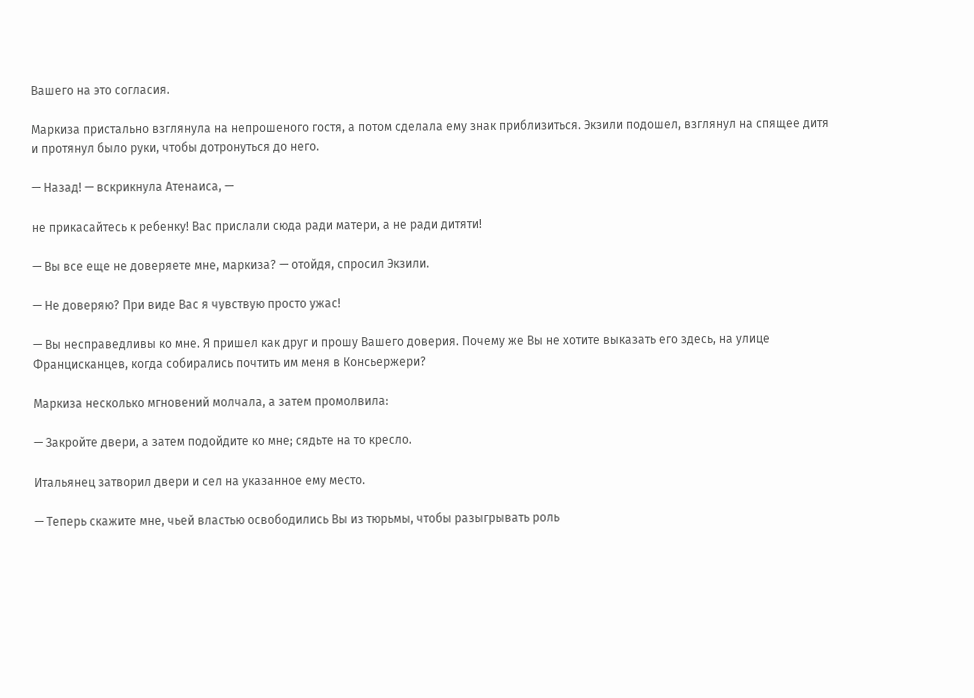Вашего на это согласия.

Маркиза пристально взглянула на непрошеного гостя, а потом сделала ему знак приблизиться. Экзили подошел, взглянул на спящее дитя и протянул было руки, чтобы дотронуться до него.

— Назад! — вскрикнула Атенаиса, —

не прикасайтесь к ребенку! Вас прислали сюда ради матери, а не ради дитяти!

— Вы все еще не доверяете мне, маркиза? — отойдя, спросил Экзили.

— Не доверяю? При виде Вас я чувствую просто ужас!

— Вы несправедливы ко мне. Я пришел как друг и прошу Вашего доверия. Почему же Вы не хотите выказать его здесь, на улице Францисканцев, когда собирались почтить им меня в Консьержери?

Маркиза несколько мгновений молчала, а затем промолвила:

— Закройте двери, а затем подойдите ко мне; сядьте на то кресло.

Итальянец затворил двери и сел на указанное ему место.

— Теперь скажите мне, чьей властью освободились Вы из тюрьмы, чтобы разыгрывать роль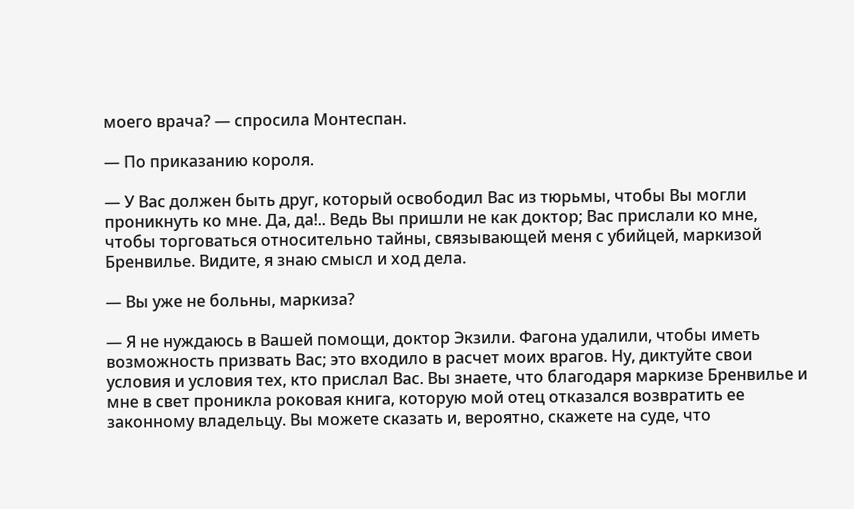моего врача? — спросила Монтеспан.

— По приказанию короля.

— У Вас должен быть друг, который освободил Вас из тюрьмы, чтобы Вы могли проникнуть ко мне. Да, да!.. Ведь Вы пришли не как доктор; Вас прислали ко мне, чтобы торговаться относительно тайны, связывающей меня с убийцей, маркизой Бренвилье. Видите, я знаю смысл и ход дела.

— Вы уже не больны, маркиза?

— Я не нуждаюсь в Вашей помощи, доктор Экзили. Фагона удалили, чтобы иметь возможность призвать Вас; это входило в расчет моих врагов. Ну, диктуйте свои условия и условия тех, кто прислал Вас. Вы знаете, что благодаря маркизе Бренвилье и мне в свет проникла роковая книга, которую мой отец отказался возвратить ее законному владельцу. Вы можете сказать и, вероятно, скажете на суде, что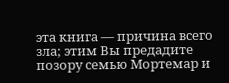эта книга — причина всего зла; этим Вы предадите позору семью Мортемар и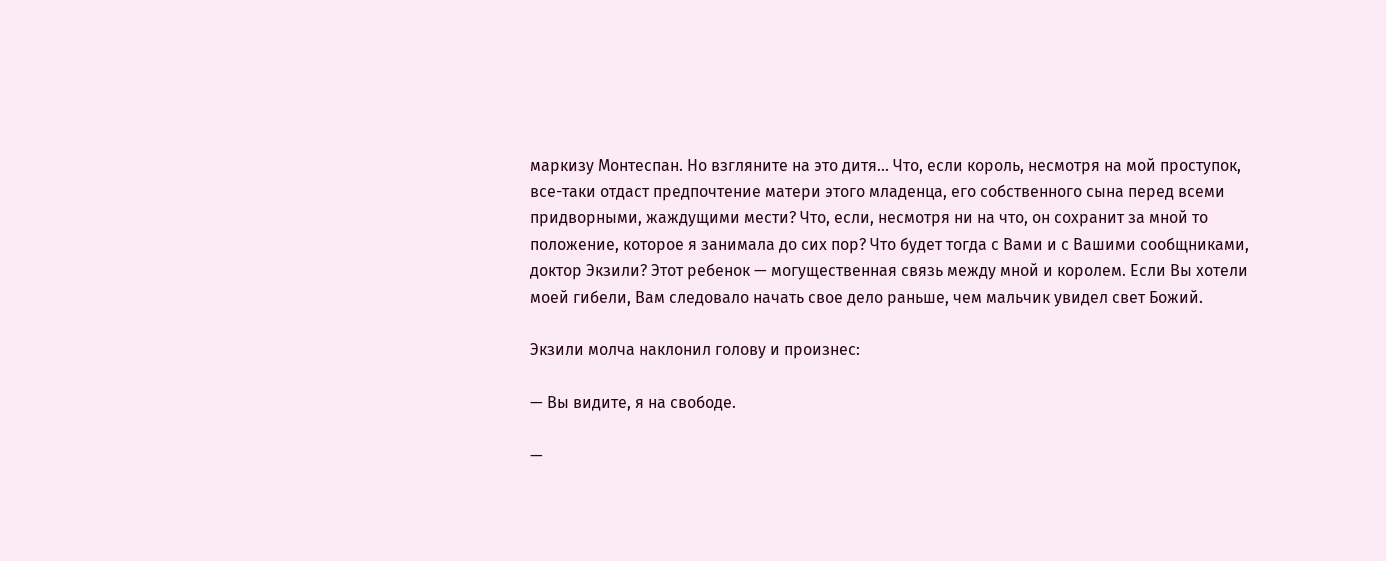маркизу Монтеспан. Но взгляните на это дитя… Что, если король, несмотря на мой проступок, все-таки отдаст предпочтение матери этого младенца, его собственного сына перед всеми придворными, жаждущими мести? Что, если, несмотря ни на что, он сохранит за мной то положение, которое я занимала до сих пор? Что будет тогда с Вами и с Вашими сообщниками, доктор Экзили? Этот ребенок — могущественная связь между мной и королем. Если Вы хотели моей гибели, Вам следовало начать свое дело раньше, чем мальчик увидел свет Божий.

Экзили молча наклонил голову и произнес:

— Вы видите, я на свободе.

—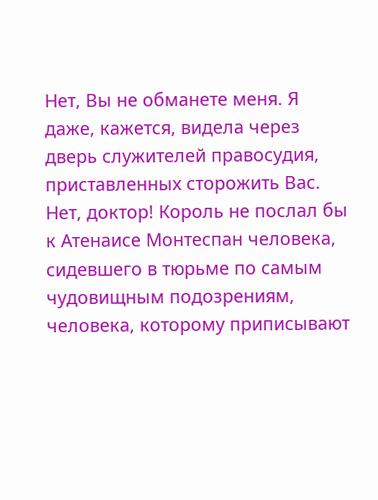Нет, Вы не обманете меня. Я даже, кажется, видела через дверь служителей правосудия, приставленных сторожить Вас. Нет, доктор! Король не послал бы к Атенаисе Монтеспан человека, сидевшего в тюрьме по самым чудовищным подозрениям, человека, которому приписывают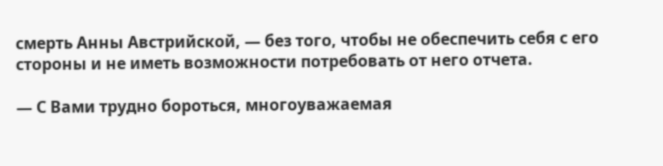смерть Анны Австрийской, — без того, чтобы не обеспечить себя с его стороны и не иметь возможности потребовать от него отчета.

— С Вами трудно бороться, многоуважаемая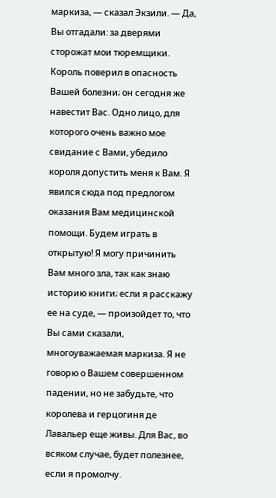маркиза, — сказал Экзили. — Да, Вы отгадали: за дверями сторожат мои тюремщики. Король поверил в опасность Вашей болезни; он сегодня же навестит Вас. Одно лицо, для которого очень важно мое свидание с Вами, убедило короля допустить меня к Вам. Я явился сюда под предлогом оказания Вам медицинской помощи. Будем играть в открытую! Я могу причинить Вам много зла, так как знаю историю книги; если я расскажу ее на суде, — произойдет то, что Вы сами сказали, многоуважаемая маркиза. Я не говорю о Вашем совершенном падении, но не забудьте, что королева и герцогиня де Лавальер еще живы. Для Вас, во всяком случае, будет полезнее, если я промолчу.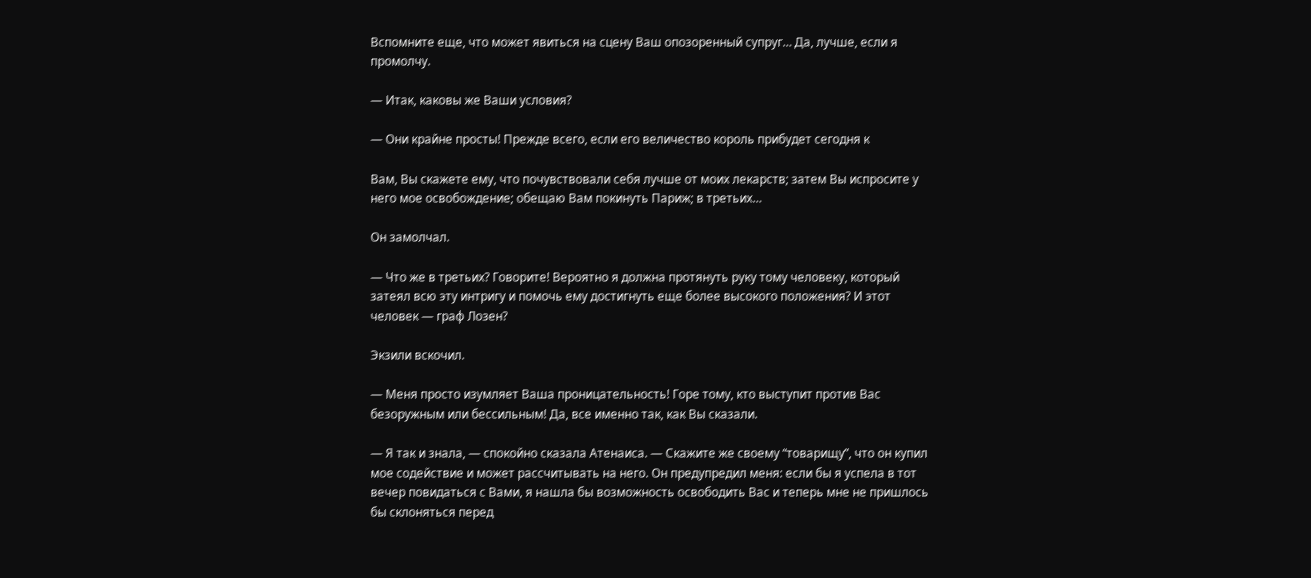Вспомните еще, что может явиться на сцену Ваш опозоренный супруг… Да, лучше, если я промолчу.

— Итак, каковы же Ваши условия?

— Они крайне просты! Прежде всего, если его величество король прибудет сегодня к

Вам, Вы скажете ему, что почувствовали себя лучше от моих лекарств; затем Вы испросите у него мое освобождение; обещаю Вам покинуть Париж; в третьих…

Он замолчал.

— Что же в третьих? Говорите! Вероятно я должна протянуть руку тому человеку, который затеял всю эту интригу и помочь ему достигнуть еще более высокого положения? И этот человек — граф Лозен?

Экзили вскочил.

— Меня просто изумляет Ваша проницательность! Горе тому, кто выступит против Вас безоружным или бессильным! Да, все именно так, как Вы сказали.

— Я так и знала, — спокойно сказала Атенаиса. — Скажите же своему “товарищу”, что он купил мое содействие и может рассчитывать на него. Он предупредил меня: если бы я успела в тот вечер повидаться с Вами, я нашла бы возможность освободить Вас и теперь мне не пришлось бы склоняться перед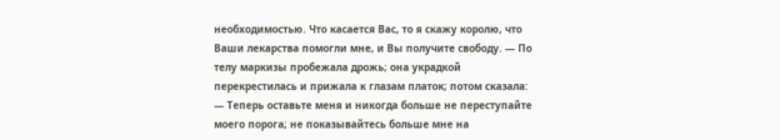необходимостью. Что касается Вас, то я скажу королю, что Ваши лекарства помогли мне, и Вы получите свободу. — По телу маркизы пробежала дрожь; она украдкой перекрестилась и прижала к глазам платок; потом сказала: — Теперь оставьте меня и никогда больше не переступайте моего порога; не показывайтесь больше мне на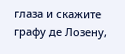глаза и скажите графу де Лозену,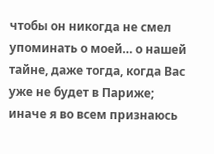чтобы он никогда не смел упоминать о моей… о нашей тайне, даже тогда, когда Вас уже не будет в Париже; иначе я во всем признаюсь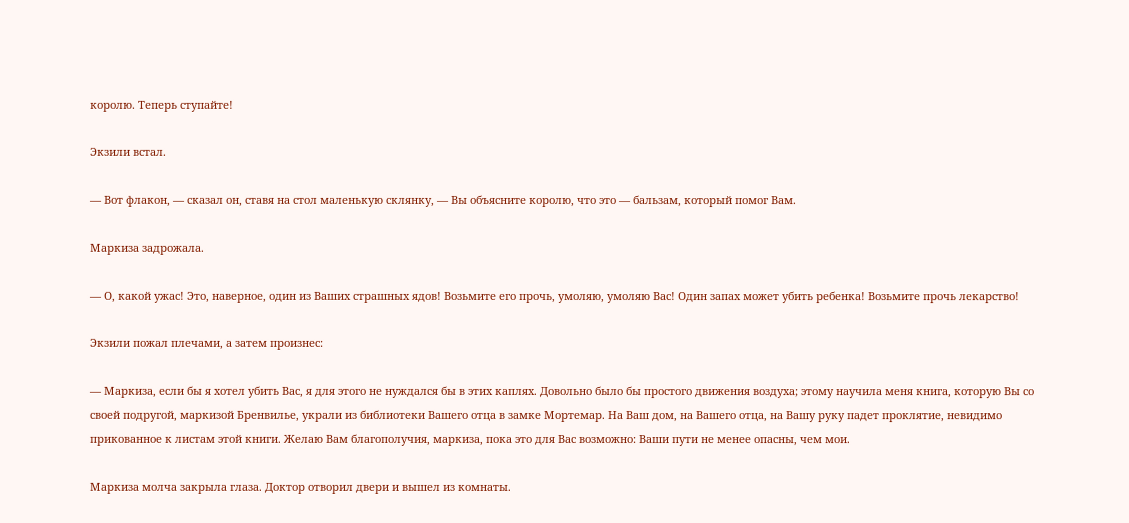королю. Теперь ступайте!

Экзили встал.

— Вот флакон, — сказал он, ставя на стол маленькую склянку, — Вы объясните королю, что это — бальзам, который помог Вам.

Маркиза задрожала.

— О, какой ужас! Это, наверное, один из Ваших страшных ядов! Возьмите его прочь, умоляю, умоляю Вас! Один запах может убить ребенка! Возьмите прочь лекарство!

Экзили пожал плечами, а затем произнес:

— Маркиза, если бы я хотел убить Вас, я для этого не нуждался бы в этих каплях. Довольно было бы простого движения воздуха; этому научила меня книга, которую Вы со своей подругой, маркизой Бренвилье, украли из библиотеки Вашего отца в замке Мортемар. На Ваш дом, на Вашего отца, на Вашу руку падет проклятие, невидимо прикованное к листам этой книги. Желаю Вам благополучия, маркиза, пока это для Вас возможно: Ваши пути не менее опасны, чем мои.

Маркиза молча закрыла глаза. Доктор отворил двери и вышел из комнаты.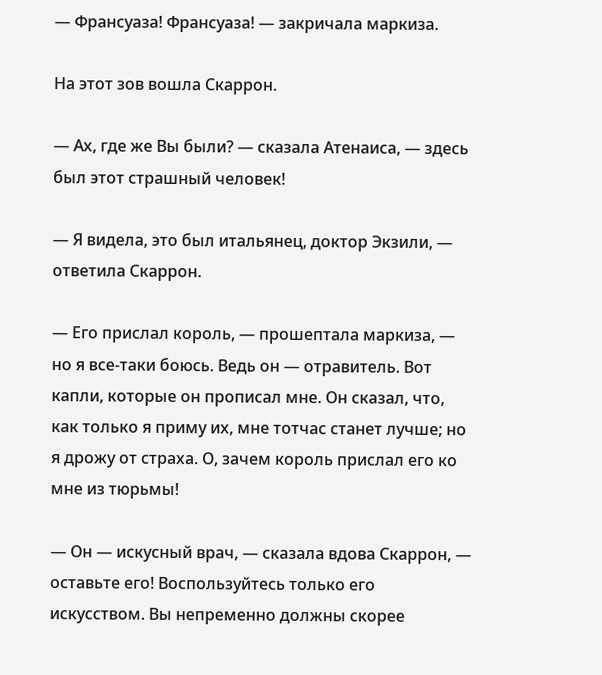— Франсуаза! Франсуаза! — закричала маркиза.

На этот зов вошла Скаррон.

— Ах, где же Вы были? — сказала Атенаиса, — здесь был этот страшный человек!

— Я видела, это был итальянец, доктор Экзили, — ответила Скаррон.

— Его прислал король, — прошептала маркиза, — но я все-таки боюсь. Ведь он — отравитель. Вот капли, которые он прописал мне. Он сказал, что, как только я приму их, мне тотчас станет лучше; но я дрожу от страха. О, зачем король прислал его ко мне из тюрьмы!

— Он — искусный врач, — сказала вдова Скаррон, — оставьте его! Воспользуйтесь только его искусством. Вы непременно должны скорее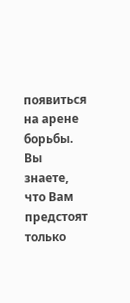появиться на арене борьбы. Вы знаете, что Вам предстоят только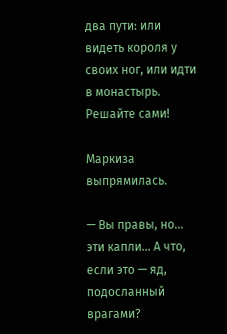два пути: или видеть короля у своих ног, или идти в монастырь. Решайте сами!

Маркиза выпрямилась.

— Вы правы, но… эти капли… А что, если это — яд, подосланный врагами?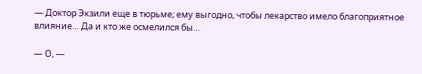— Доктор Экзили еще в тюрьме; ему выгодно, чтобы лекарство имело благоприятное влияние… Да и кто же осмелился бы…

— О, —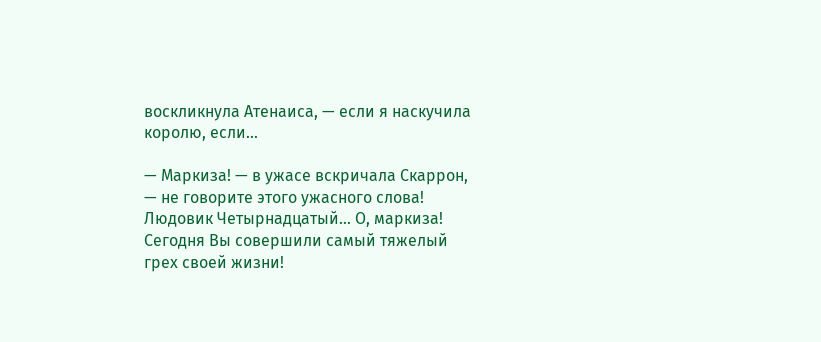воскликнула Атенаиса, — если я наскучила королю, если…

— Маркиза! — в ужасе вскричала Скаррон, — не говорите этого ужасного слова! Людовик Четырнадцатый… О, маркиза! Сегодня Вы совершили самый тяжелый грех своей жизни!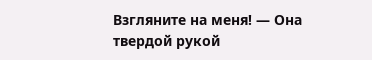Взгляните на меня! — Она твердой рукой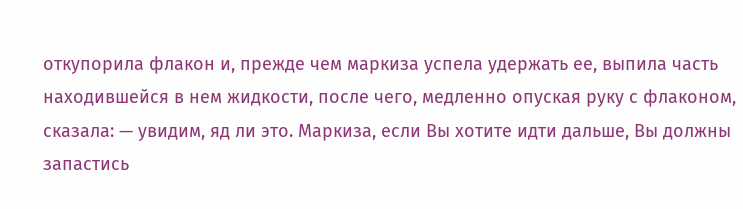откупорила флакон и, прежде чем маркиза успела удержать ее, выпила часть находившейся в нем жидкости, после чего, медленно опуская руку с флаконом, сказала: — увидим, яд ли это. Маркиза, если Вы хотите идти дальше, Вы должны запастись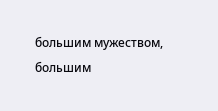большим мужеством, большим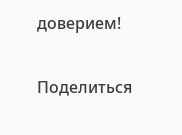доверием!

Поделиться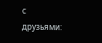с друзьями: